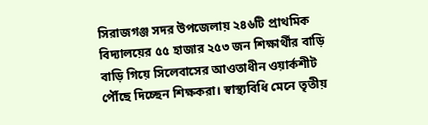সিরাজগঞ্জ সদর উপজেলায় ২৪৬টি প্রাথমিক বিদ্যালয়ের ৫৫ হাজার ২৫৩ জন শিক্ষার্থীর বাড়ি বাড়ি গিয়ে সিলেবাসের আওতাধীন ওয়ার্কশীট পৌঁছে দিচ্ছেন শিক্ষকরা। স্বাস্থ্যবিধি মেনে তৃতীয়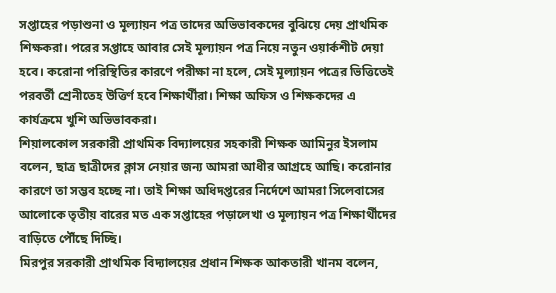সপ্তাহের পড়াশুনা ও মূল্যায়ন পত্র তাদের অভিভাবকদের বুঝিয়ে দেয় প্রাথমিক শিক্ষকরা। পরের সপ্তাহে আবার সেই মূল্যায়ন পত্র নিয়ে নতুন ওয়ার্কশীট দেয়া হবে। করোনা পরিস্থিতির কারণে পরীক্ষা না হলে, সেই মূল্যায়ন পত্রের ভিত্তিতেই পরবর্তী শ্রেনীতেহ উত্তির্ণ হবে শিক্ষার্থীরা। শিক্ষা অফিস ও শিক্ষকদের এ কার্যক্রমে খুশি অভিভাবকরা।
শিয়ালকোল সরকারী প্রাথমিক বিদ্যালয়ের সহকারী শিক্ষক আমিনুর ইসলাম বলেন, ছাত্র ছাত্রীদের ক্লাস নেয়ার জন্য আমরা আধীর আগ্রহে আছি। করোনার কারণে তা সম্ভব হচ্ছে না। তাই শিক্ষা অধিদপ্তরের নির্দেশে আমরা সিলেবাসের আলোকে তৃতীয় বারের মত এক সপ্তাহের পড়ালেখা ও মূল্যায়ন পত্র শিক্ষার্থীদের বাড়িতে পৌঁছে দিচ্ছি।
মিরপুর সরকারী প্রাথমিক বিদ্যালয়ের প্রধান শিক্ষক আকতারী খানম বলেন,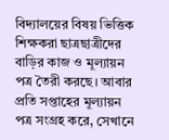বিদ্যালয়ের বিষয় ভিত্তিক শিক্ষকরা ছাত্রছাত্রীদের বাড়ির কাজ ও মূল্যায়ন পত্র তৈরী করছে। আবার প্রতি সপ্তাহের মূল্যায়ন পত্র সংগ্রহ করে, সেখানে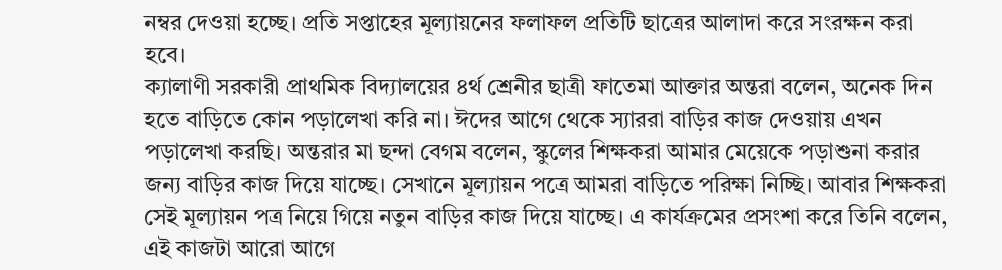নম্বর দেওয়া হচ্ছে। প্রতি সপ্তাহের মূল্যায়নের ফলাফল প্রতিটি ছাত্রের আলাদা করে সংরক্ষন করা হবে।
ক্যালাণী সরকারী প্রাথমিক বিদ্যালয়ের ৪র্থ শ্রেনীর ছাত্রী ফাতেমা আক্তার অন্তরা বলেন, অনেক দিন হতে বাড়িতে কোন পড়ালেখা করি না। ঈদের আগে থেকে স্যাররা বাড়ির কাজ দেওয়ায় এখন পড়ালেখা করছি। অন্তরার মা ছন্দা বেগম বলেন, স্কুলের শিক্ষকরা আমার মেয়েকে পড়াশুনা করার জন্য বাড়ির কাজ দিয়ে যাচ্ছে। সেখানে মূল্যায়ন পত্রে আমরা বাড়িতে পরিক্ষা নিচ্ছি। আবার শিক্ষকরা সেই মূল্যায়ন পত্র নিয়ে গিয়ে নতুন বাড়ির কাজ দিয়ে যাচ্ছে। এ কার্যক্রমের প্রসংশা করে তিনি বলেন, এই কাজটা আরো আগে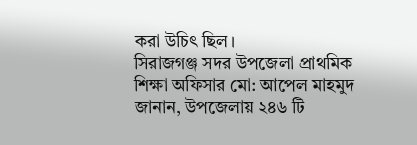করা উচিৎ ছিল।
সিরাজগঞ্জ সদর উপজেলা প্রাথমিক শিক্ষা অফিসার মো: আপেল মাহমুদ জানান, উপজেলায় ২৪৬ টি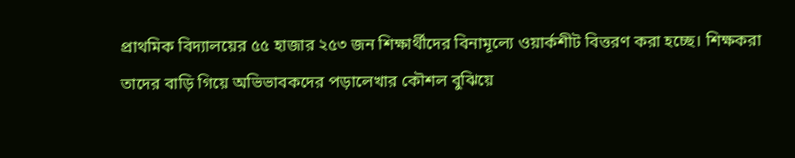প্রাথমিক বিদ্যালয়ের ৫৫ হাজার ২৫৩ জন শিক্ষার্থীদের বিনামূল্যে ওয়ার্কশীট বিত্তরণ করা হচ্ছে। শিক্ষকরা তাদের বাড়ি গিয়ে অভিভাবকদের পড়ালেখার কৌশল বুঝিয়ে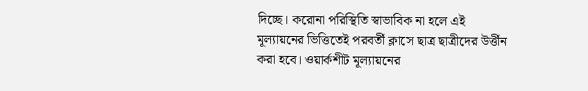দিচ্ছে। করোনা পরিস্থিতি স্বাভাবিক না হলে এই মূল্যায়নের ভিত্তিতেই পরবর্তী ক্লাসে ছাত্র ছাত্রীদের উর্ত্তীন করা হবে। ওয়ার্কশীট মূল্যায়নের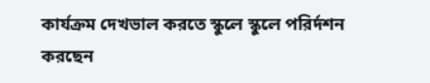কার্যক্রম দেখভাল করতে স্কুলে স্কুলে পরির্দশন করছেন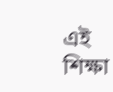এই শিক্ষা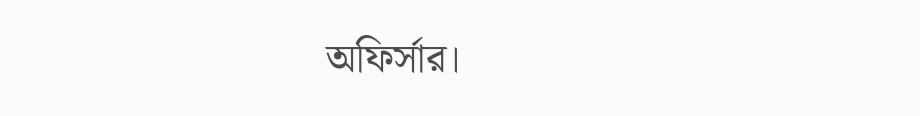অফির্সার।